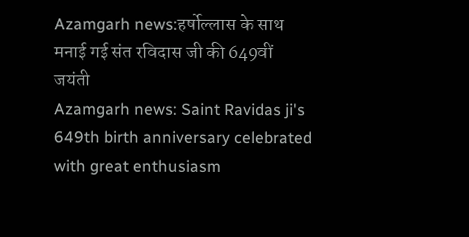Azamgarh news:हर्षोल्लास के साथ मनाई गई संत रविदास जी की 649वीं जयंती
Azamgarh news: Saint Ravidas ji's 649th birth anniversary celebrated with great enthusiasm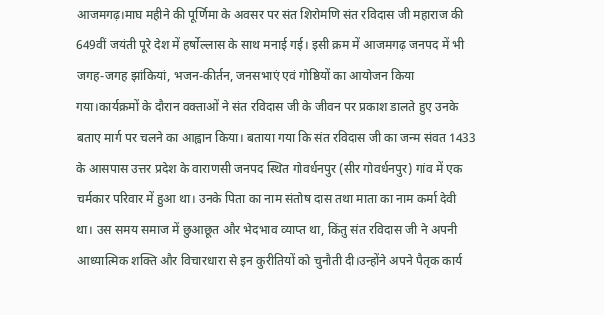आजमगढ़।माघ महीने की पूर्णिमा के अवसर पर संत शिरोमणि संत रविदास जी महाराज की 649वीं जयंती पूरे देश में हर्षोल्लास के साथ मनाई गई। इसी क्रम में आजमगढ़ जनपद में भी जगह-जगह झांकियां, भजन-कीर्तन, जनसभाएं एवं गोष्ठियों का आयोजन किया गया।कार्यक्रमों के दौरान वक्ताओं ने संत रविदास जी के जीवन पर प्रकाश डालते हुए उनके बताए मार्ग पर चलने का आह्वान किया। बताया गया कि संत रविदास जी का जन्म संवत 1433 के आसपास उत्तर प्रदेश के वाराणसी जनपद स्थित गोवर्धनपुर (सीर गोवर्धनपुर) गांव में एक चर्मकार परिवार में हुआ था। उनके पिता का नाम संतोष दास तथा माता का नाम कर्मा देवी था। उस समय समाज में छुआछूत और भेदभाव व्याप्त था, किंतु संत रविदास जी ने अपनी आध्यात्मिक शक्ति और विचारधारा से इन कुरीतियों को चुनौती दी।उन्होंने अपने पैतृक कार्य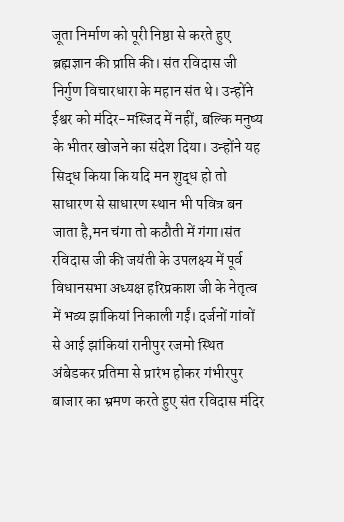जूता निर्माण को पूरी निष्ठा से करते हुए ब्रह्मज्ञान की प्राप्ति की। संत रविदास जी निर्गुण विचारधारा के महान संत थे। उन्होंने ईश्वर को मंदिर-मस्जिद में नहीं, बल्कि मनुष्य के भीतर खोजने का संदेश दिया। उन्होंने यह सिद्ध किया कि यदि मन शुद्ध हो तो साधारण से साधारण स्थान भी पवित्र बन जाता है,मन चंगा तो कठौती में गंगा।संत रविदास जी की जयंती के उपलक्ष्य में पूर्व विधानसभा अध्यक्ष हरिप्रकाश जी के नेतृत्व में भव्य झांकियां निकाली गईं। दर्जनों गांवों से आई झांकियां रानीपुर रजमो स्थित अंबेडकर प्रतिमा से प्रारंभ होकर गंभीरपुर बाजार का भ्रमण करते हुए संत रविदास मंदिर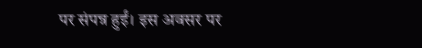पर संपन्न हुईं। इस अवसर पर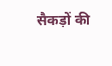सैकड़ों की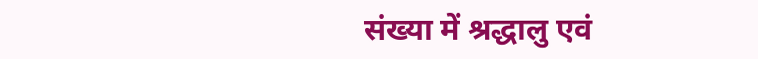संख्या में श्रद्धालु एवं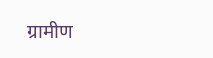ग्रामीण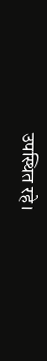उपस्थित रहे।